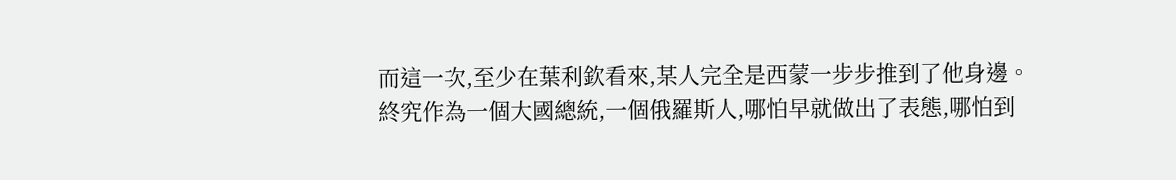而這一次,至少在葉利欽看來,某人完全是西蒙一步步推到了他身邊。
終究作為一個大國總統,一個俄羅斯人,哪怕早就做出了表態,哪怕到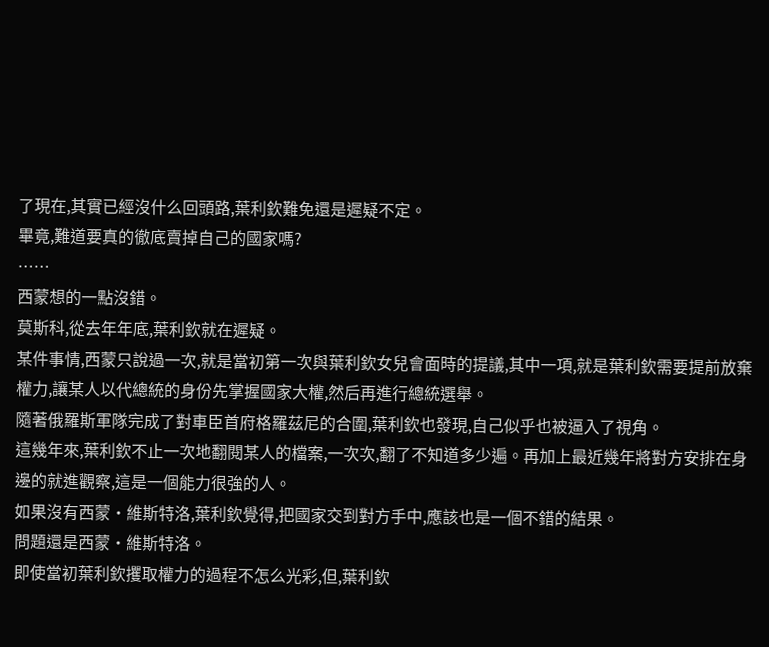了現在,其實已經沒什么回頭路,葉利欽難免還是遲疑不定。
畢竟,難道要真的徹底賣掉自己的國家嗎?
……
西蒙想的一點沒錯。
莫斯科,從去年年底,葉利欽就在遲疑。
某件事情,西蒙只說過一次,就是當初第一次與葉利欽女兒會面時的提議,其中一項,就是葉利欽需要提前放棄權力,讓某人以代總統的身份先掌握國家大權,然后再進行總統選舉。
隨著俄羅斯軍隊完成了對車臣首府格羅茲尼的合圍,葉利欽也發現,自己似乎也被逼入了視角。
這幾年來,葉利欽不止一次地翻閱某人的檔案,一次次,翻了不知道多少遍。再加上最近幾年將對方安排在身邊的就進觀察,這是一個能力很強的人。
如果沒有西蒙·維斯特洛,葉利欽覺得,把國家交到對方手中,應該也是一個不錯的結果。
問題還是西蒙·維斯特洛。
即使當初葉利欽攫取權力的過程不怎么光彩,但,葉利欽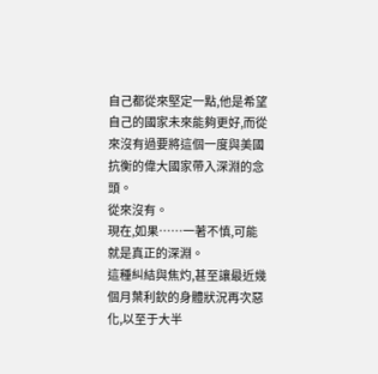自己都從來堅定一點,他是希望自己的國家未來能夠更好,而從來沒有過要將這個一度與美國抗衡的偉大國家帶入深淵的念頭。
從來沒有。
現在,如果……一著不慎,可能就是真正的深淵。
這種糾結與焦灼,甚至讓最近幾個月葉利欽的身體狀況再次惡化,以至于大半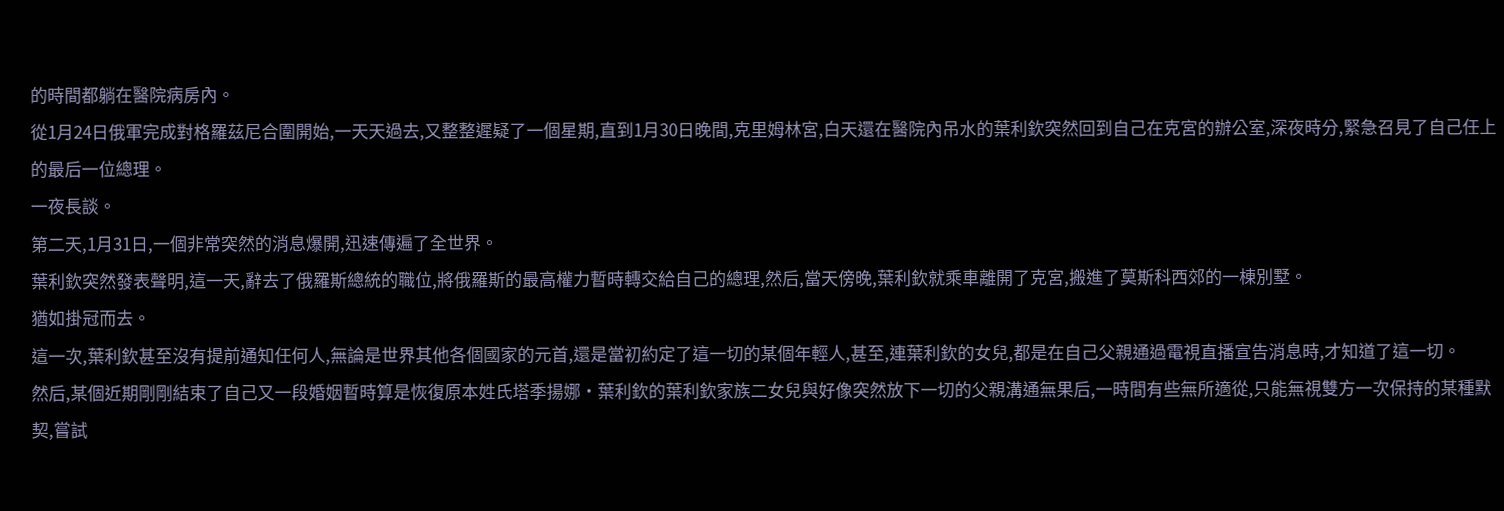的時間都躺在醫院病房內。
從1月24日俄軍完成對格羅茲尼合圍開始,一天天過去,又整整遲疑了一個星期,直到1月30日晚間,克里姆林宮,白天還在醫院內吊水的葉利欽突然回到自己在克宮的辦公室,深夜時分,緊急召見了自己任上的最后一位總理。
一夜長談。
第二天,1月31日,一個非常突然的消息爆開,迅速傳遍了全世界。
葉利欽突然發表聲明,這一天,辭去了俄羅斯總統的職位,將俄羅斯的最高權力暫時轉交給自己的總理,然后,當天傍晚,葉利欽就乘車離開了克宮,搬進了莫斯科西郊的一棟別墅。
猶如掛冠而去。
這一次,葉利欽甚至沒有提前通知任何人,無論是世界其他各個國家的元首,還是當初約定了這一切的某個年輕人,甚至,連葉利欽的女兒,都是在自己父親通過電視直播宣告消息時,才知道了這一切。
然后,某個近期剛剛結束了自己又一段婚姻暫時算是恢復原本姓氏塔季揚娜·葉利欽的葉利欽家族二女兒與好像突然放下一切的父親溝通無果后,一時間有些無所適從,只能無視雙方一次保持的某種默契,嘗試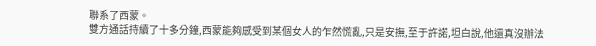聯系了西蒙。
雙方通話持續了十多分鐘,西蒙能夠感受到某個女人的乍然慌亂,只是安撫,至于許諾,坦白說,他還真沒辦法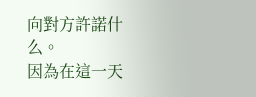向對方許諾什么。
因為在這一天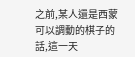之前,某人還是西蒙可以調動的棋子的話,這一天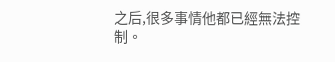之后,很多事情他都已經無法控制。